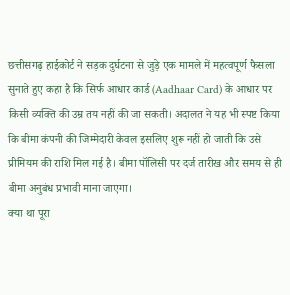छत्तीसगढ़ हाईकोर्ट ने सड़क दुर्घटना से जुड़े एक मामले में महत्वपूर्ण फैसला सुनाते हुए कहा है कि सिर्फ आधार कार्ड (Aadhaar Card) के आधार पर किसी व्यक्ति की उम्र तय नहीं की जा सकती। अदालत ने यह भी स्पष्ट किया कि बीमा कंपनी की जिम्मेदारी केवल इसलिए शुरू नहीं हो जाती कि उसे प्रीमियम की राशि मिल गई है। बीमा पॉलिसी पर दर्ज तारीख और समय से ही बीमा अनुबंध प्रभावी माना जाएगा।
क्या था पूरा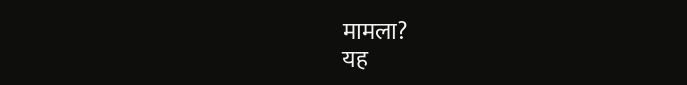मामला?
यह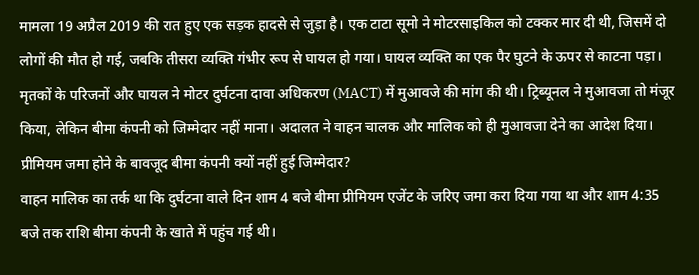मामला 19 अप्रैल 2019 की रात हुए एक सड़क हादसे से जुड़ा है। एक टाटा सूमो ने मोटरसाइकिल को टक्कर मार दी थी, जिसमें दो लोगों की मौत हो गई, जबकि तीसरा व्यक्ति गंभीर रूप से घायल हो गया। घायल व्यक्ति का एक पैर घुटने के ऊपर से काटना पड़ा। मृतकों के परिजनों और घायल ने मोटर दुर्घटना दावा अधिकरण (MACT) में मुआवजे की मांग की थी। ट्रिब्यूनल ने मुआवजा तो मंजूर किया, लेकिन बीमा कंपनी को जिम्मेदार नहीं माना। अदालत ने वाहन चालक और मालिक को ही मुआवजा देने का आदेश दिया।
प्रीमियम जमा होने के बावजूद बीमा कंपनी क्यों नहीं हुई जिम्मेदार?
वाहन मालिक का तर्क था कि दुर्घटना वाले दिन शाम 4 बजे बीमा प्रीमियम एजेंट के जरिए जमा करा दिया गया था और शाम 4:35 बजे तक राशि बीमा कंपनी के खाते में पहुंच गई थी।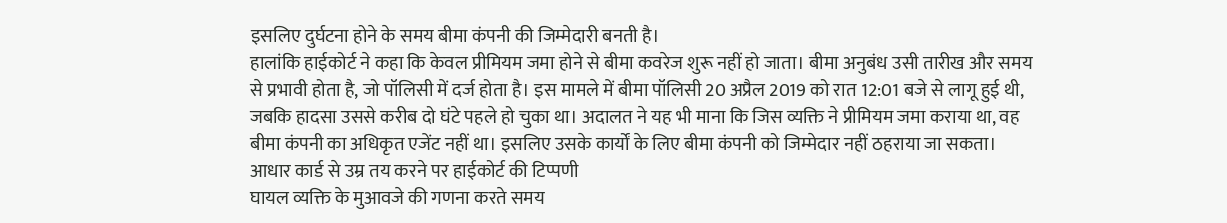इसलिए दुर्घटना होने के समय बीमा कंपनी की जिम्मेदारी बनती है।
हालांकि हाईकोर्ट ने कहा कि केवल प्रीमियम जमा होने से बीमा कवरेज शुरू नहीं हो जाता। बीमा अनुबंध उसी तारीख और समय से प्रभावी होता है, जो पॉलिसी में दर्ज होता है। इस मामले में बीमा पॉलिसी 20 अप्रैल 2019 को रात 12:01 बजे से लागू हुई थी, जबकि हादसा उससे करीब दो घंटे पहले हो चुका था। अदालत ने यह भी माना कि जिस व्यक्ति ने प्रीमियम जमा कराया था, वह बीमा कंपनी का अधिकृत एजेंट नहीं था। इसलिए उसके कार्यों के लिए बीमा कंपनी को जिम्मेदार नहीं ठहराया जा सकता।
आधार कार्ड से उम्र तय करने पर हाईकोर्ट की टिप्पणी
घायल व्यक्ति के मुआवजे की गणना करते समय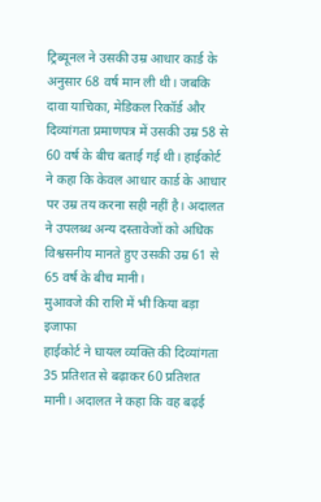ट्रिब्यूनल ने उसकी उम्र आधार कार्ड के अनुसार 68 वर्ष मान ली थी। जबकि दावा याचिका, मेडिकल रिकॉर्ड और दिव्यांगता प्रमाणपत्र में उसकी उम्र 58 से 60 वर्ष के बीच बताई गई थी। हाईकोर्ट ने कहा कि केवल आधार कार्ड के आधार पर उम्र तय करना सही नहीं है। अदालत ने उपलब्ध अन्य दस्तावेजों को अधिक विश्वसनीय मानते हुए उसकी उम्र 61 से 65 वर्ष के बीच मानी।
मुआवजे की राशि में भी किया बड़ा इजाफा
हाईकोर्ट ने घायल व्यक्ति की दिव्यांगता 35 प्रतिशत से बढ़ाकर 60 प्रतिशत मानी। अदालत ने कहा कि वह बढ़ई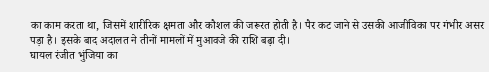का काम करता था, जिसमें शारीरिक क्षमता और कौशल की जरूरत होती है। पैर कट जाने से उसकी आजीविका पर गंभीर असर पड़ा है। इसके बाद अदालत ने तीनों मामलों में मुआवजे की राशि बढ़ा दी।
घायल रंजीत भुंजिया का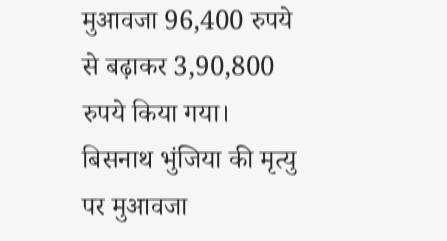मुआवजा 96,400 रुपये से बढ़ाकर 3,90,800 रुपये किया गया। बिसनाथ भुंजिया की मृत्यु पर मुआवजा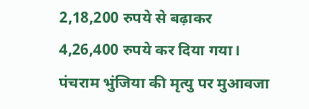2,18,200 रुपये से बढ़ाकर 4,26,400 रुपये कर दिया गया। पंचराम भुंजिया की मृत्यु पर मुआवजा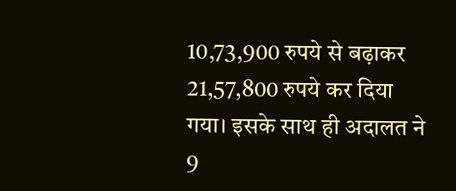10,73,900 रुपये से बढ़ाकर 21,57,800 रुपये कर दिया गया। इसके साथ ही अदालत ने 9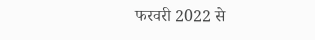फरवरी 2022 से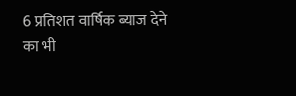6 प्रतिशत वार्षिक ब्याज देने का भी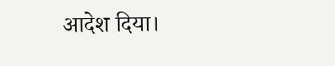आदेश दिया।